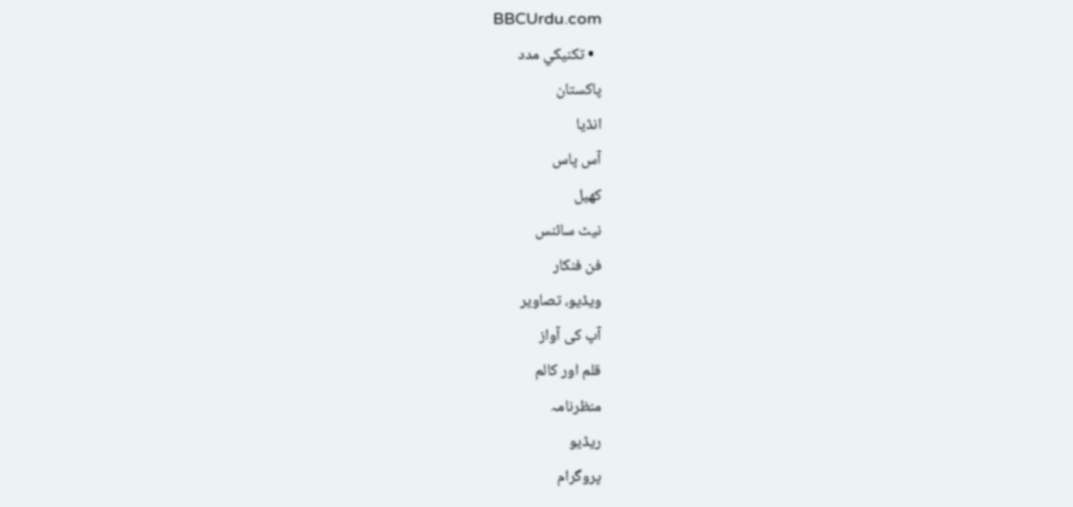BBCUrdu.com
  • تکنيکي مدد
پاکستان
انڈیا
آس پاس
کھیل
نیٹ سائنس
فن فنکار
ویڈیو، تصاویر
آپ کی آواز
قلم اور کالم
منظرنامہ
ریڈیو
پروگرام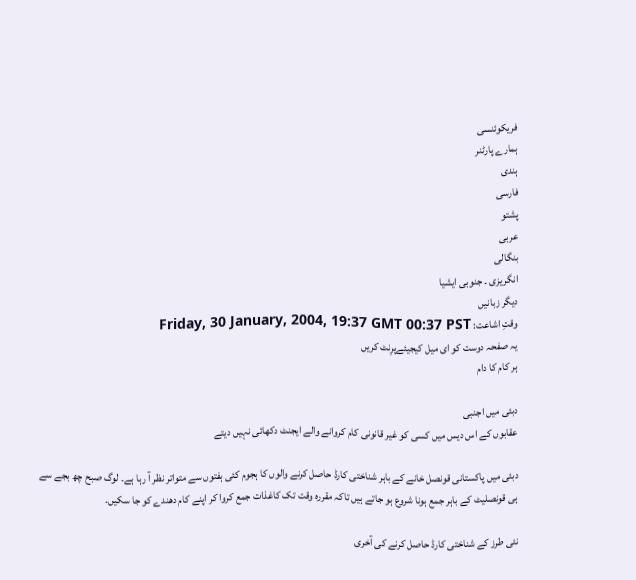فریکوئنسی
ہمارے پارٹنر
ہندی
فارسی
پشتو
عربی
بنگالی
انگریزی ۔ جنوبی ایشیا
دیگر زبانیں
وقتِ اشاعت: Friday, 30 January, 2004, 19:37 GMT 00:37 PST
یہ صفحہ دوست کو ای میل کیجیئےپرِنٹ کریں
ہر کام کا دام

دبئی میں اجنبی
عقابوں کے اس دیس میں کسی کو غیر قانونی کام کروانے والے ایجنٹ دکھائی نہیں دیتے

دبئی میں پاکستانی قونصل خانے کے باہر شناختی کارڈ حاصل کرنے والوں کا ہجوم کئی ہفتوں سے متواتر نظر آ رہا ہے۔ لوگ صبح چھ بجے سے ہی قونصلیٹ کے باہر جمع ہونا شروع ہو جاتے ہیں تاکہ مقررہ وقت تک کاغذات جمع کروا کر اپنے کام دھندے کو جا سکیں۔

نئی طرز کے شناختی کارڈ حاصل کرنے کی آخری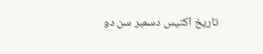تاریخ اکتیس دسمبر سن دو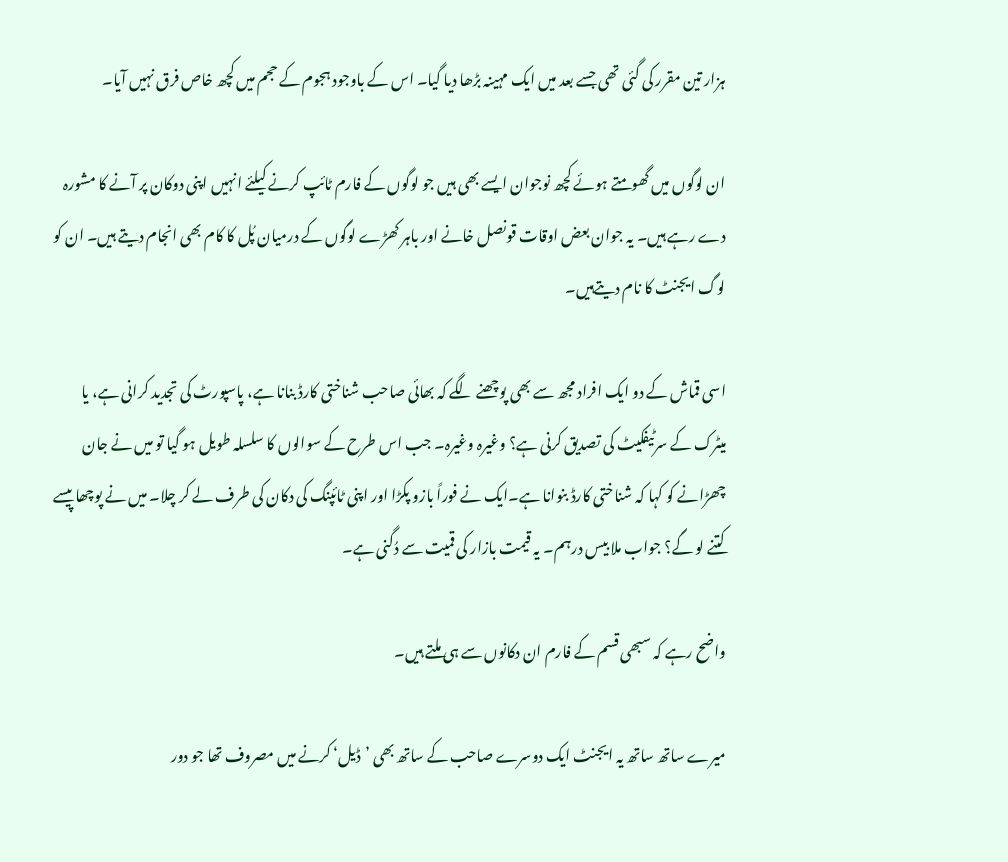ہزار تین مقرر کی گئی تھی جسے بعد میں ایک مہینہ بڑھا دیا گیا۔ اس کے باوجود ہجوم کے حجم میں کچھ خاص فرق نہیں آیا۔

ان لوگوں میں گھومتے ہوئے کچھ نوجوان ایسے بھی ہیں جو لوگوں کے فارم ٹائپ کرنے کیلئے انہیں اپنی دوکان پر آنے کا مشورہ دے رہے ہیں۔ یہ جوان بعض اوقات قونصل خانے اور باہر کھڑے لوگوں کے درمیان پُل کا کام بھی انجام دیتے ہیں۔ ان کو لوگ ایجنٹ کا نام دیتےہیں۔

اسی قماش کے دو ایک افراد مجھ سے بھی پوچھنے لگے کہ بھائی صاحب شناختی کارڈ بنانا ہے، پاسپورٹ کی تجدید کرانی ہے، یا میٹرک کے سرٹیفکیٹ کی تصدیق کرنی ہے؟ وغیرہ وغیرہ۔ جب اس طرح کے سوالوں کا سلسلہ طویل ہو گیا تو میں نے جان چھڑانے کو کہا کہ شناختی کارڈ بنوانا ہے۔ایک نے فوراً بازو پکڑا اور اپنی ٹائپنگ کی دکان کی طرف لے کر چلا۔ میں نے پوچھا پیسے کتنے لو گے؟ جواب ملا بیس درہم۔ یہ قیمت بازار کی قمیت سے دُگنی ہے۔

واضح رہے کہ سبھی قسم کے فارم ان دکانوں سے ہی ملتے ہیں۔

میرے ساتھ ساتھ یہ ایجنٹ ایک دوسرے صاحب کے ساتھ بھی ’ڈیل‘ کرنے میں مصروف تھا جو دور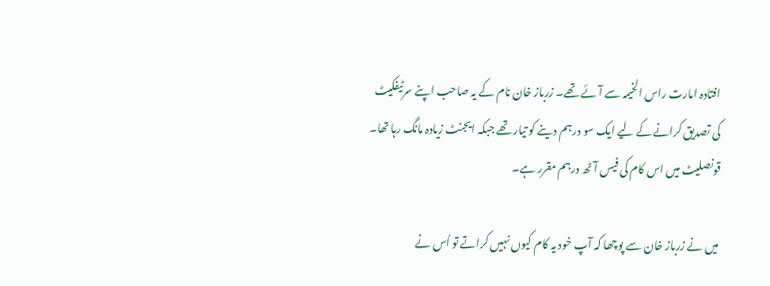افتادہ امارت راس الخیمہ سے آئے تھے۔ زرباز خان نام کے یہ صاحب اپنے سرٹیفکیٹ کی تصدیق کرانے کے لیے ایک سو درہم دینے کو تیار تھے جبکہ ایجنٹ زیادہ مانگ رہا تھا۔ قونصلیٹ میں اس کام کی فیس آٹھ درہم مقرر ہے۔

میں نے زرباز خان سے پوچھا کہ آپ خود یہ کام کیوں نہیں کراتے تو اُس نے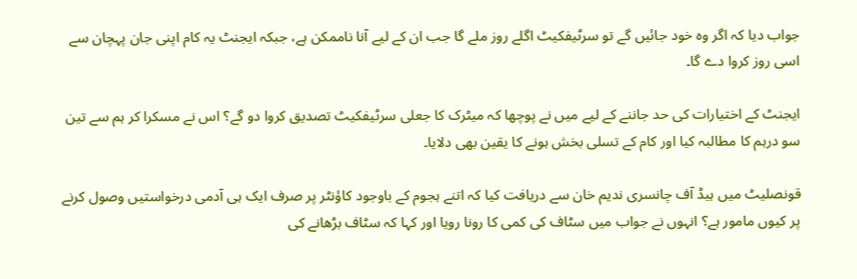جواب دیا کہ اگر وہ خود جائیں گے تو سرٹیفکیٹ اگلے روز ملے گا جب ان کے لیے آنا ناممکن ہے، جبکہ ایجنٹ یہ کام اپنی جان پہچان سے اسی روز کروا دے گا۔

ایجنٹ کے اختیارات کی حد جاننے کے لیے میں نے پوچھا کہ میٹرک کا جعلی سرٹیفکیٹ تصدیق کروا دو گے؟ اس نے مسکرا کر ہم سے تین سو درہم کا مطالبہ کیا اور کام کے تسلی بخش ہونے کا یقین بھی دلایا۔

قونصلیٹ میں ہیڈ آف چانسری ندیم خان سے دریافت کیا کہ اتنے ہجوم کے باوجود کاؤنٹر پر صرف ایک ہی آدمی درخواستیں وصول کرنے پر کیوں مامور ہے؟ انہوں نے جواب میں سٹاف کی کمی کا رونا رویا اور کہا کہ سٹاف بڑھانے کی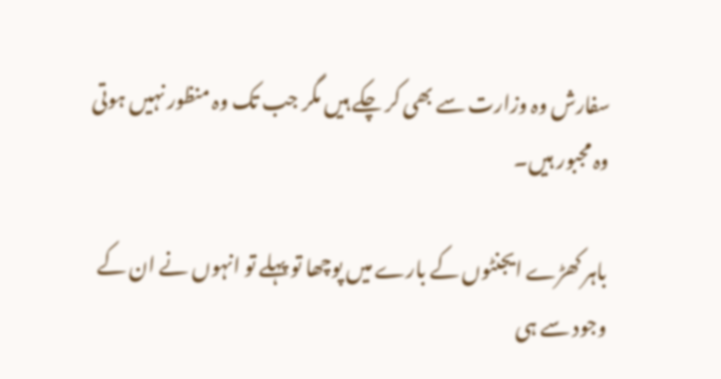سفارش وہ وزارت سے بھی کر چکے ہیں مگر جب تک وہ منظور نہیں ہوتی وہ مجبور ہیں۔

باہر کھڑے ایجنٹوں کے بارے میں پوچھا تو پہلے تو انہوں نے ان کے وجود سے ہی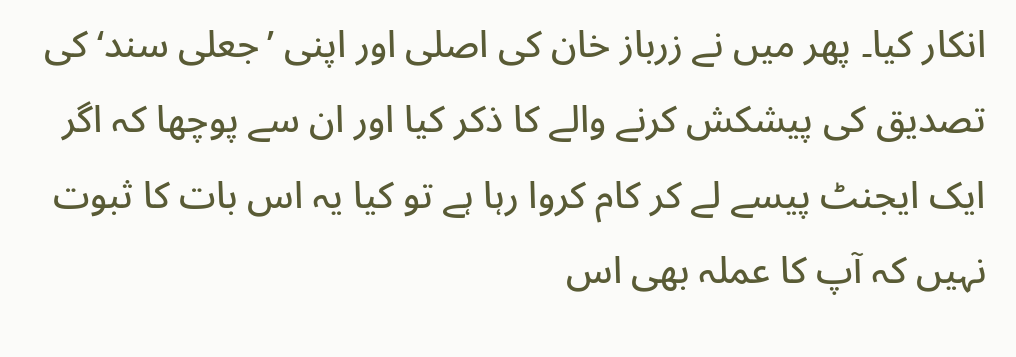انکار کیا۔ پھر میں نے زرباز خان کی اصلی اور اپنی ’جعلی سند‘ کی تصدیق کی پیشکش کرنے والے کا ذکر کیا اور ان سے پوچھا کہ اگر ایک ایجنٹ پیسے لے کر کام کروا رہا ہے تو کیا یہ اس بات کا ثبوت نہیں کہ آپ کا عملہ بھی اس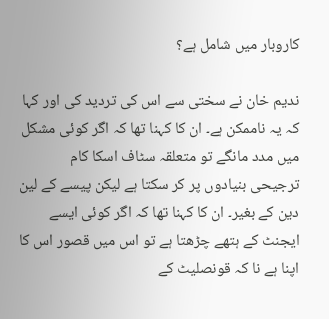کاروبار میں شامل ہے؟

ندیم خان نے سختی سے اس کی تردید کی اور کہا کہ یہ ناممکن ہے۔ ان کا کہنا تھا کہ اگر کوئی مشکل میں مدد مانگے تو متعلقہ سٹاف اسکا کام ترجیحی بنیادوں پر کر سکتا ہے لیکن پیسے کے لین دین کے بغیر۔ ان کا کہنا تھا کہ اگر کوئی ایسے ایجنٹ کے ہتھے چڑھتا ہے تو اس میں قصور اس کا اپنا ہے نا کہ قونصلیٹ کے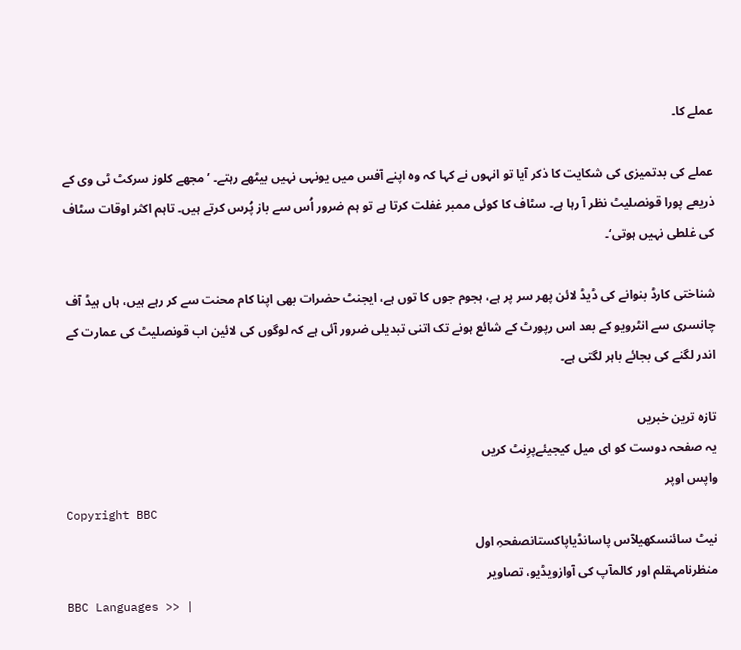عملے کا۔

عملے کی بدتمیزی کی شکایت کا ذکر آیا تو انہوں نے کہا کہ وہ اپنے آفس میں یونہی نہیں بیٹھے رہتے۔ ’مجھے کلوز سرکٹ ٹی وی کے ذریعے پورا قونصلیٹ نظر آ رہا ہے۔ سٹاف کا کوئی ممبر غفلت کرتا ہے تو ہم ضرور اُس سے باز پُرس کرتے ہیں۔ تاہم اکثر اوقات سٹاف کی غلطی نہیں ہوتی‘۔

شناختی کارڈ بنوانے کی ڈیڈ لائن پھر سر پر ہے، ہجوم جوں کا توں ہے، ایجنٹ حضرات بھی اپنا کام محنت سے کر رہے ہیں، ہاں ہیڈ آف چانسری سے انٹرویو کے بعد اس رپورٹ کے شائع ہونے تک اتنی تبدیلی ضرور آئی ہے کہ لوگوں کی لائین اب قونصلیٹ کی عمارت کے اندر لگنے کی بجائے باہر لگتی ہے۔

تازہ ترین خبریں
یہ صفحہ دوست کو ای میل کیجیئےپرِنٹ کریں
واپس اوپر
Copyright BBC
نیٹ سائنسکھیلآس پاسانڈیاپاکستانصفحہِ اول
منظرنامہقلم اور کالمآپ کی آوازویڈیو، تصاویر
BBC Languages >> |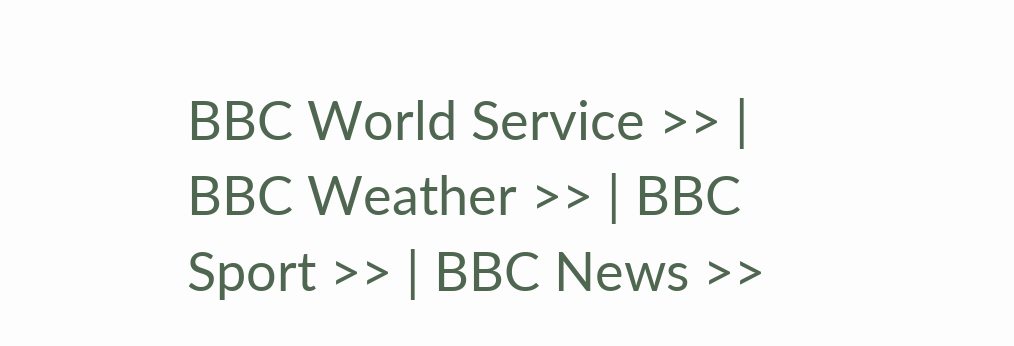BBC World Service >> | BBC Weather >> | BBC Sport >> | BBC News >>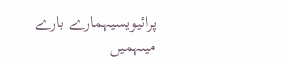پرائیویسیہمارے بارے میںہمیں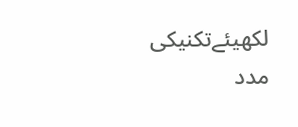لکھیئےتکنیکی مدد